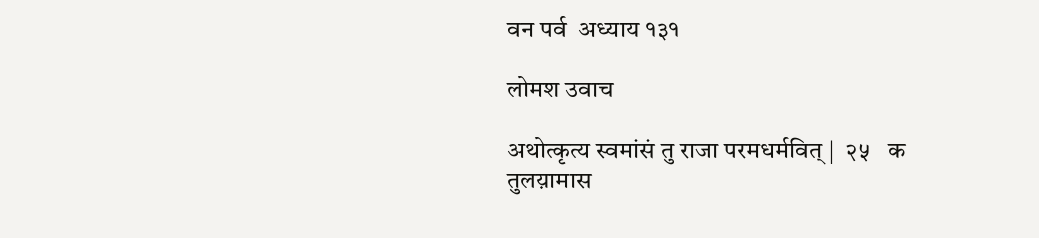वन पर्व  अध्याय १३१

लोमश उवाच

अथोत्कृत्य स्वमांसं तु राजा परमधर्मवित् |  २५   क
तुलय़ामास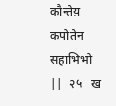कौन्तेय़ कपोतेन सहाभिभो ||  २५   ख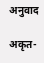अनुवाद

अकृत-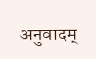अनुवादम्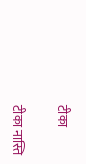टीका

टीका नास्ति